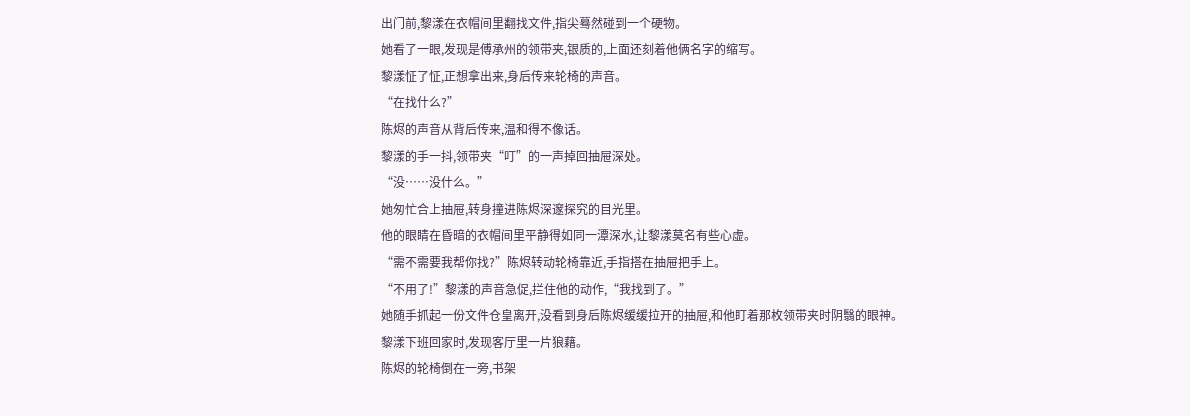出门前,黎漾在衣帽间里翻找文件,指尖蓦然碰到一个硬物。
她看了一眼,发现是傅承州的领带夹,银质的,上面还刻着他俩名字的缩写。
黎漾怔了怔,正想拿出来,身后传来轮椅的声音。
“在找什么?”
陈烬的声音从背后传来,温和得不像话。
黎漾的手一抖,领带夹“叮”的一声掉回抽屉深处。
“没……没什么。”
她匆忙合上抽屉,转身撞进陈烬深邃探究的目光里。
他的眼睛在昏暗的衣帽间里平静得如同一潭深水,让黎漾莫名有些心虚。
“需不需要我帮你找?”陈烬转动轮椅靠近,手指搭在抽屉把手上。
“不用了!”黎漾的声音急促,拦住他的动作,“我找到了。”
她随手抓起一份文件仓皇离开,没看到身后陈烬缓缓拉开的抽屉,和他盯着那枚领带夹时阴翳的眼神。
黎漾下班回家时,发现客厅里一片狼藉。
陈烬的轮椅倒在一旁,书架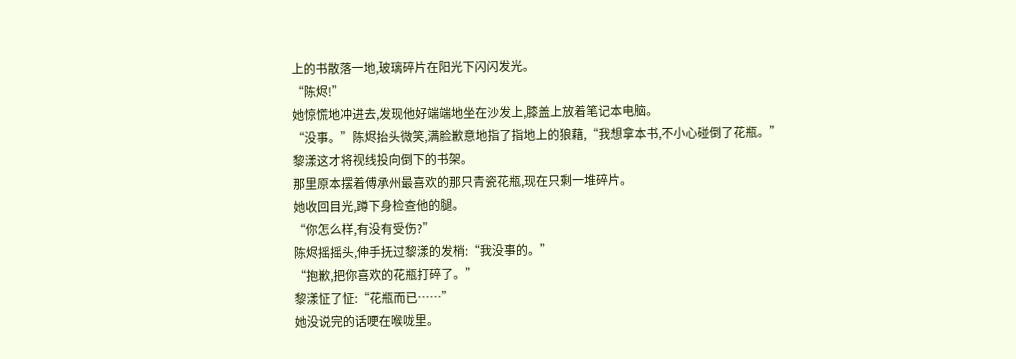上的书散落一地,玻璃碎片在阳光下闪闪发光。
“陈烬!”
她惊慌地冲进去,发现他好端端地坐在沙发上,膝盖上放着笔记本电脑。
“没事。”陈烬抬头微笑,满脸歉意地指了指地上的狼藉,“我想拿本书,不小心碰倒了花瓶。”
黎漾这才将视线投向倒下的书架。
那里原本摆着傅承州最喜欢的那只青瓷花瓶,现在只剩一堆碎片。
她收回目光,蹲下身检查他的腿。
“你怎么样,有没有受伤?”
陈烬摇摇头,伸手抚过黎漾的发梢:“我没事的。”
“抱歉,把你喜欢的花瓶打碎了。”
黎漾怔了怔:“花瓶而已……”
她没说完的话哽在喉咙里。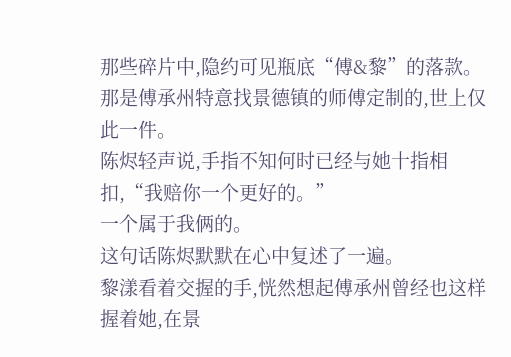那些碎片中,隐约可见瓶底“傅&黎”的落款。
那是傅承州特意找景德镇的师傅定制的,世上仅此一件。
陈烬轻声说,手指不知何时已经与她十指相扣,“我赔你一个更好的。”
一个属于我俩的。
这句话陈烬默默在心中复述了一遍。
黎漾看着交握的手,恍然想起傅承州曾经也这样握着她,在景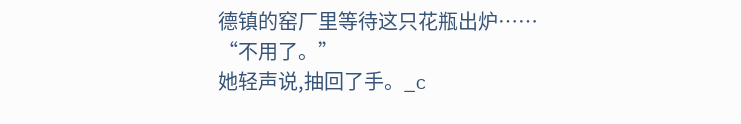德镇的窑厂里等待这只花瓶出炉……
“不用了。”
她轻声说,抽回了手。_c